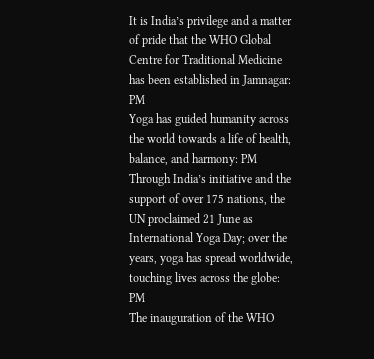It is India’s privilege and a matter of pride that the WHO Global Centre for Traditional Medicine has been established in Jamnagar: PM
Yoga has guided humanity across the world towards a life of health, balance, and harmony: PM
Through India’s initiative and the support of over 175 nations, the UN proclaimed 21 June as International Yoga Day; over the years, yoga has spread worldwide, touching lives across the globe: PM
The inauguration of the WHO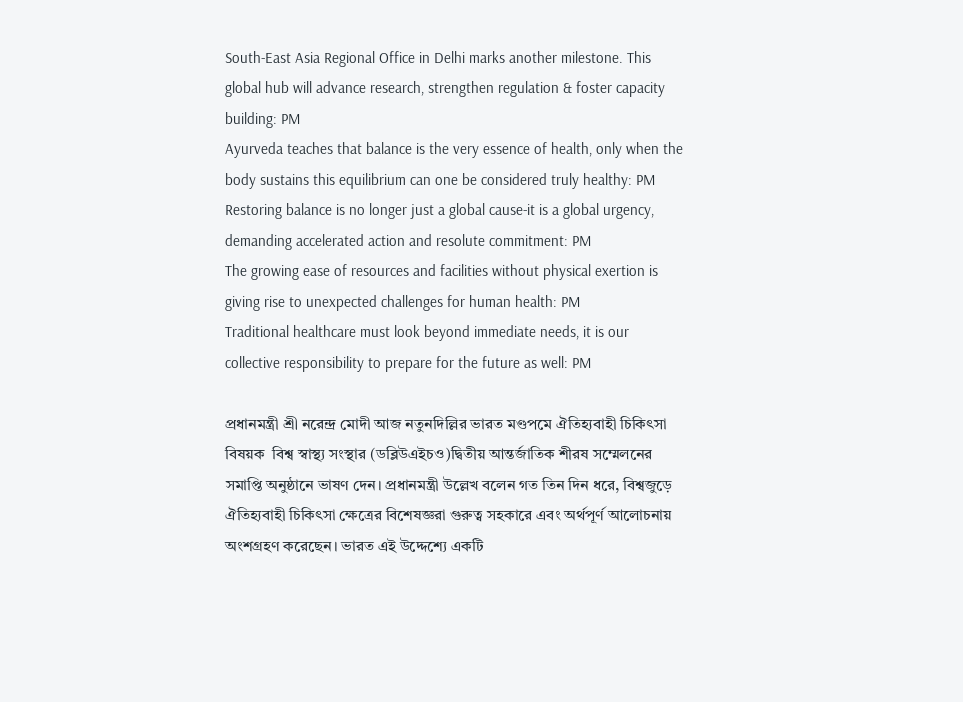South-East Asia Regional Office in Delhi marks another milestone. This global hub will advance research, strengthen regulation & foster capacity building: PM
Ayurveda teaches that balance is the very essence of health, only when the body sustains this equilibrium can one be considered truly healthy: PM
Restoring balance is no longer just a global cause-it is a global urgency, demanding accelerated action and resolute commitment: PM
The growing ease of resources and facilities without physical exertion is giving rise to unexpected challenges for human health: PM
Traditional healthcare must look beyond immediate needs, it is our collective responsibility to prepare for the future as well: PM

প্রধানমন্ত্রী শ্রী নরেন্দ্র মোদী আজ নতুনদিল্লির ভারত মণ্ডপমে ঐতিহ্যবাহী চিকিৎসা বিষয়ক  বিশ্ব স্বাস্থ্য সংস্থার (ডব্লিউএইচও)দ্বিতীয় আন্তর্জাতিক শীরষ সম্মেলনের সমাপ্তি অনুষ্ঠানে ভাষণ দেন। প্রধানমন্ত্রী উল্লেখ বলেন গত তিন দিন ধরে, বিশ্বজুড়ে ঐতিহ্যবাহী চিকিৎসা ক্ষেত্রের বিশেষজ্ঞরা গুরুত্ব সহকারে এবং অর্থপূর্ণ আলোচনায় অংশগ্রহণ করেছেন। ভারত এই উদ্দেশ্যে একটি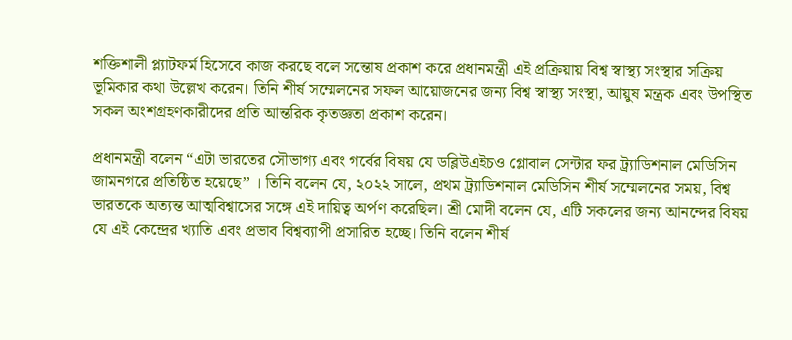শক্তিশালী প্ল্যাটফর্ম হিসেবে কাজ করছে বলে সন্তোষ প্রকাশ করে প্রধানমন্ত্রী এই প্রক্রিয়ায় বিশ্ব স্বাস্থ্য সংস্থার সক্রিয় ভূমিকার কথা উল্লেখ করেন। তিনি শীর্ষ সম্মেলনের সফল আয়োজনের জন্য বিশ্ব স্বাস্থ্য সংস্থা, আয়ুষ মন্ত্রক এবং উপস্থিত সকল অংশগ্রহণকারীদের প্রতি আন্তরিক কৃতজ্ঞতা প্রকাশ করেন।

প্রধানমন্ত্রী বলেন “এটা ভারতের সৌভাগ্য এবং গর্বের বিষয় যে ডব্লিউএইচও গ্লোবাল সেন্টার ফর ট্র্যাডিশনাল মেডিসিন জামনগরে প্রতিষ্ঠিত হয়েছে” । তিনি বলেন যে, ২০২২ সালে, প্রথম ট্র্যাডিশনাল মেডিসিন শীর্ষ সম্মেলনের সময়, বিশ্ব ভারতকে অত্যন্ত আত্মবিশ্বাসের সঙ্গে এই দায়িত্ব অর্পণ করেছিল। শ্রী মোদী বলেন যে, এটি সকলের জন্য আনন্দের বিষয় যে এই কেন্দ্রের খ্যাতি এবং প্রভাব বিশ্বব্যাপী প্রসারিত হচ্ছে। তিনি বলেন শীর্ষ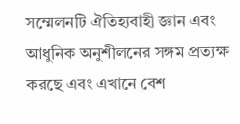সম্মেলনটি ঐতিহ্যবাহী জ্ঞান এবং আধুনিক অনুশীলনের সঙ্গম প্রত্যক্ষ করছে এবং এখানে বেশ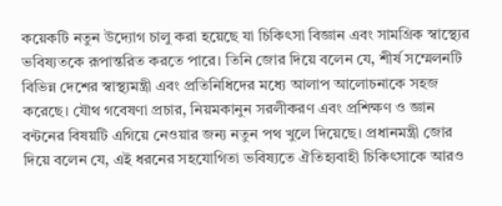কয়েকটি নতুন উদ্যোগ চালু করা হয়েছে যা চিকিৎসা বিজ্ঞান এবং সামগ্রিক স্বাস্থ্যের ভবিষ্যতকে রূপান্তরিত করতে পারে। তিনি জোর দিয়ে বলেন যে, শীর্ষ সম্মেলনটি বিভিন্ন দেশের স্বাস্থ্যমন্ত্রী এবং প্রতিনিধিদের মধ্যে আলাপ আলোচনাকে সহজ করেছে। যৌথ গবেষণা প্রচার, নিয়মকানুন সরলীকরণ এবং প্রশিক্ষণ ও জ্ঞান বন্টনের বিষয়টি এগিয়ে নেওয়ার জন্য নতুন পথ খুলে দিয়েছে। প্রধানমন্ত্রী জোর দিয়ে বলেন যে, এই ধরনের সহযোগিতা ভবিষ্যতে ঐতিহ্যবাহী চিকিৎসাকে আরও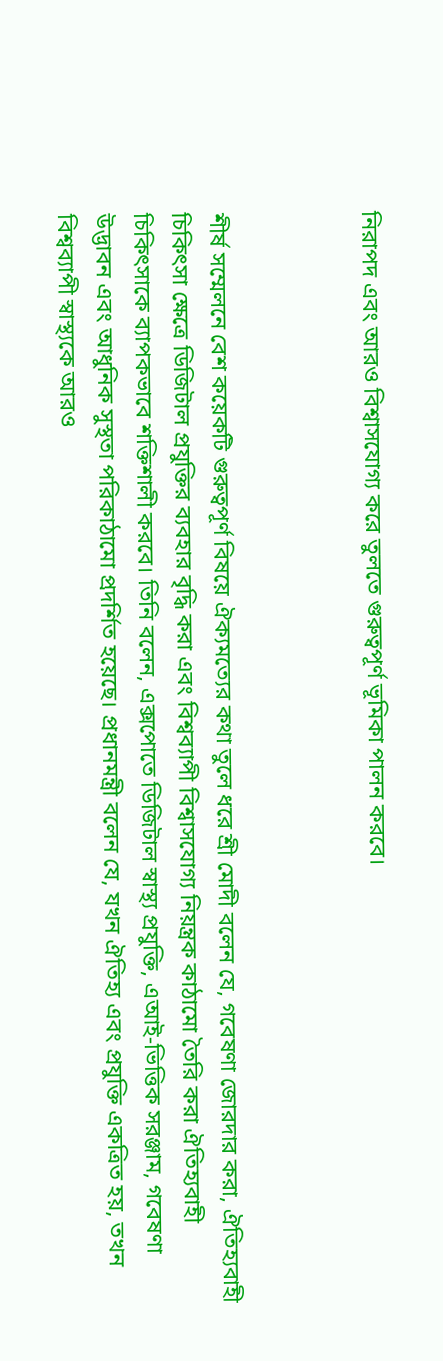নিরাপদ এবং আরও বিশ্বাসযোগ্য করে তুলতে গুরুত্বপূর্ণ ভূমিকা পালন করবে।



শীর্ষ সম্মেলনে বেশ কয়েকটি গুরুত্বপূর্ণ বিষয়ে ঐক্যমত্যের কথা তুলে ধরে শ্রী মোদী বলেন যে, গবেষণা জোরদার করা, ঐতিহ্যবাহী চিকিৎসা ক্ষেত্রে ডিজিটাল প্রযুক্তির ব্যবহার বৃদ্ধি করা এবং বিশ্বব্যাপী বিশ্বাসযোগ্য নিয়ন্ত্রক কাঠামো তৈরি করা ঐতিহ্যবাহী চিকিৎসাকে ব্যাপকভাবে শক্তিশালী করবে। তিনি বলেন, এক্সপোতে ডিজিটাল স্বাস্থ্য প্রযুক্তি, এআই-ভিত্তিক সরঞ্জাম, গবেষণা উদ্ভাবন এবং আধুনিক সুস্থতা পরিকাঠামো প্রদর্শিত হয়েছে। প্রধানমন্ত্রী বলেন যে, যখন ঐতিহ্য এবং প্রযুক্তি একত্রিত হয়, তখন বিশ্বব্যাপী স্বাস্থ্যকে আরও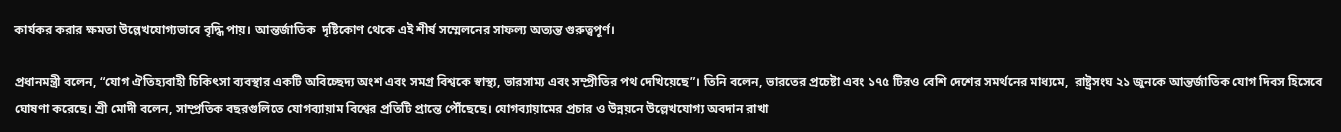কার্যকর করার ক্ষমতা উল্লেখযোগ্যভাবে বৃদ্ধি পায়। আন্তর্জাতিক  দৃষ্টিকোণ থেকে এই শীর্ষ সম্মেলনের সাফল্য অত্যন্ত গুরুত্বপূর্ণ।

প্রধানমন্ত্রী বলেন, “যোগ ঐতিহ্যবাহী চিকিৎসা ব্যবস্থার একটি অবিচ্ছেদ্য অংশ এবং সমগ্র বিশ্বকে স্বাস্থ্য, ভারসাম্য এবং সম্প্রীতির পথ দেখিয়েছে”। তিনি বলেন, ভারতের প্রচেষ্টা এবং ১৭৫ টিরও বেশি দেশের সমর্থনের মাধ্যমে,  রাষ্ট্রসংঘ ২১ জুনকে আন্তর্জাতিক যোগ দিবস হিসেবে ঘোষণা করেছে। শ্রী মোদী বলেন, সাম্প্রতিক বছরগুলিতে যোগব্যায়াম বিশ্বের প্রতিটি প্রান্তে পৌঁছেছে। যোগব্যায়ামের প্রচার ও উন্নয়নে উল্লেখযোগ্য অবদান রাখা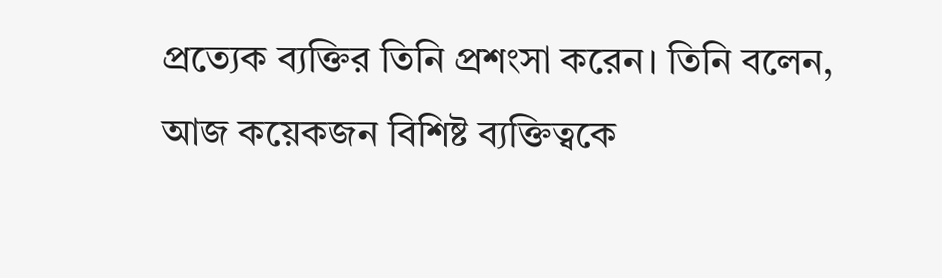প্রত্যেক ব্যক্তির তিনি প্রশংসা করেন। তিনি বলেন, আজ কয়েকজন বিশিষ্ট ব্যক্তিত্বকে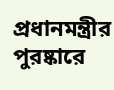প্রধানমন্ত্রীর পুরষ্কারে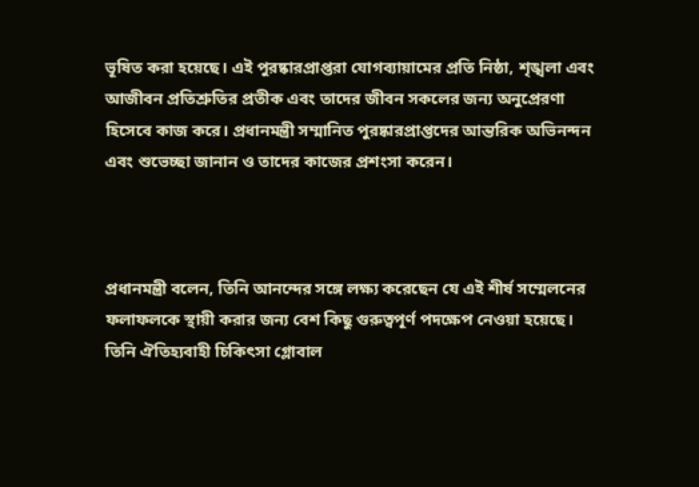ভূষিত করা হয়েছে। এই পুরষ্কারপ্রাপ্তরা যোগব্যায়ামের প্রতি নিষ্ঠা, শৃঙ্খলা এবং আজীবন প্রতিশ্রুতির প্রতীক এবং তাদের জীবন সকলের জন্য অনুপ্রেরণা হিসেবে কাজ করে। প্রধানমন্ত্রী সম্মানিত পুরষ্কারপ্রাপ্তদের আন্তরিক অভিনন্দন এবং শুভেচ্ছা জানান ও তাদের কাজের প্রশংসা করেন।



প্রধানমন্ত্রী বলেন, তিনি আনন্দের সঙ্গে লক্ষ্য করেছেন যে এই শীর্ষ সম্মেলনের ফলাফলকে স্থায়ী করার জন্য বেশ কিছু গুরুত্বপূর্ণ পদক্ষেপ নেওয়া হয়েছে। তিনি ঐতিহ্যবাহী চিকিৎসা গ্লোবাল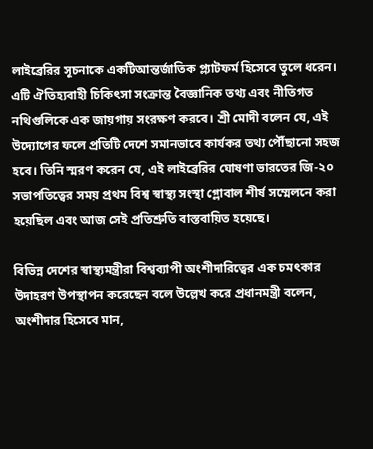লাইব্রেরির সূচনাকে একটিআন্তর্জাতিক প্ল্যাটফর্ম হিসেবে তুলে ধরেন। এটি ঐতিহ্যবাহী চিকিৎসা সংক্রান্ত বৈজ্ঞানিক তথ্য এবং নীতিগত নথিগুলিকে এক জায়গায় সংরক্ষণ করবে। শ্রী মোদী বলেন যে, এই উদ্যোগের ফলে প্রতিটি দেশে সমানভাবে কার্যকর তথ্য পৌঁছানো সহজ হবে। তিনি স্মরণ করেন যে, এই লাইব্রেরির ঘোষণা ভারতের জি-২০ সভাপতিত্বের সময় প্রথম বিশ্ব স্বাস্থ্য সংস্থা গ্লোবাল শীর্ষ সম্মেলনে করা হয়েছিল এবং আজ সেই প্রতিশ্রুতি বাস্তবায়িত হয়েছে।

বিভিন্ন দেশের স্বাস্থ্যমন্ত্রীরা বিশ্বব্যাপী অংশীদারিত্বের এক চমৎকার উদাহরণ উপস্থাপন করেছেন বলে উল্লেখ করে প্রধানমন্ত্রী বলেন, অংশীদার হিসেবে মান,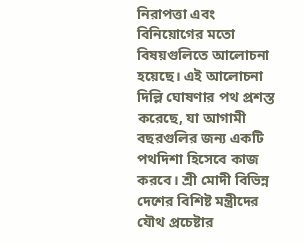নিরাপত্তা এবং বিনিয়োগের মতো বিষয়গুলিতে আলোচনা হয়েছে। এই আলোচনা দিল্লি ঘোষণার পথ প্রশস্ত করেছে, যা আগামী বছরগুলির জন্য একটি পথদিশা হিসেবে কাজ করবে। শ্রী মোদী বিভিন্ন দেশের বিশিষ্ট মন্ত্রীদের যৌথ প্রচেষ্টার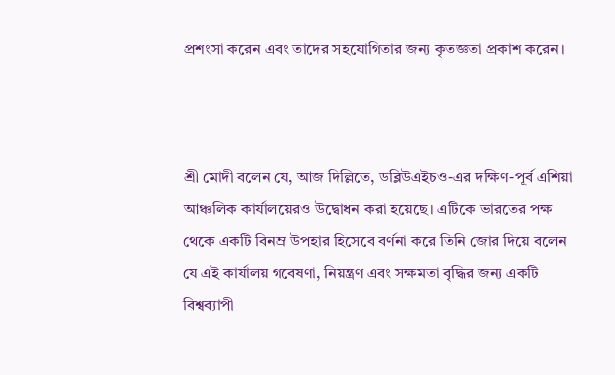প্রশংসা করেন এবং তাদের সহযোগিতার জন্য কৃতজ্ঞতা প্রকাশ করেন।



শ্রী মোদী বলেন যে, আজ দিল্লিতে, ডব্লিউএইচও-এর দক্ষিণ-পূর্ব এশিয়া আঞ্চলিক কার্যালয়েরও উদ্বোধন করা হয়েছে। এটিকে ভারতের পক্ষ থেকে একটি বিনম্র উপহার হিসেবে বর্ণনা করে তিনি জোর দিয়ে বলেন যে এই কার্যালয় গবেষণা, নিয়ন্ত্রণ এবং সক্ষমতা বৃদ্ধির জন্য একটি বিশ্বব্যাপী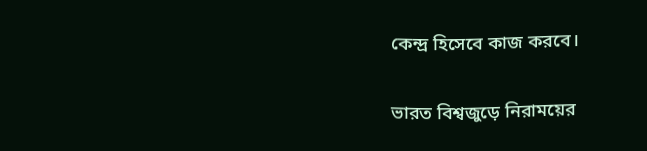কেন্দ্র হিসেবে কাজ করবে।

ভারত বিশ্বজুড়ে নিরাময়ের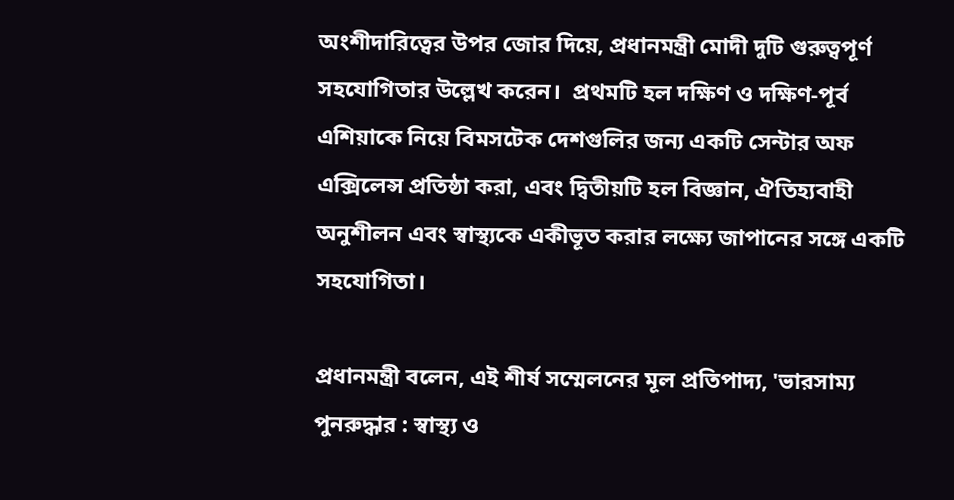অংশীদারিত্বের উপর জোর দিয়ে, প্রধানমন্ত্রী মোদী দুটি গুরুত্বপূর্ণ সহযোগিতার উল্লেখ করেন।  প্রথমটি হল দক্ষিণ ও দক্ষিণ-পূর্ব এশিয়াকে নিয়ে বিমসটেক দেশগুলির জন্য একটি সেন্টার অফ এক্সিলেন্স প্রতিষ্ঠা করা, এবং দ্বিতীয়টি হল বিজ্ঞান, ঐতিহ্যবাহী অনুশীলন এবং স্বাস্থ্যকে একীভূত করার লক্ষ্যে জাপানের সঙ্গে একটি সহযোগিতা।

প্রধানমন্ত্রী বলেন, এই শীর্ষ সম্মেলনের মূল প্রতিপাদ্য, 'ভারসাম্য পুনরুদ্ধার : স্বাস্থ্য ও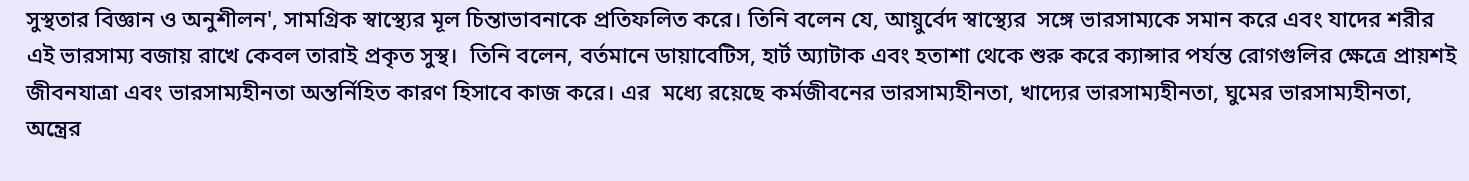সুস্থতার বিজ্ঞান ও অনুশীলন', সামগ্রিক স্বাস্থ্যের মূল চিন্তাভাবনাকে প্রতিফলিত করে। তিনি বলেন যে, আয়ুর্বেদ স্বাস্থ্যের  সঙ্গে ভারসাম্যকে সমান করে এবং যাদের শরীর এই ভারসাম্য বজায় রাখে কেবল তারাই প্রকৃত সুস্থ।  তিনি বলেন, বর্তমানে ডায়াবেটিস, হার্ট অ্যাটাক এবং হতাশা থেকে শুরু করে ক্যান্সার পর্যন্ত রোগগুলির ক্ষেত্রে প্রায়শই জীবনযাত্রা এবং ভারসাম্যহীনতা অন্তর্নিহিত কারণ হিসাবে কাজ করে। এর  মধ্যে রয়েছে কর্মজীবনের ভারসাম্যহীনতা, খাদ্যের ভারসাম্যহীনতা, ঘুমের ভারসাম্যহীনতা, অন্ত্রের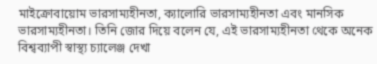মাইক্রোবায়োম ভারসাম্যহীনতা, ক্যালোরি ভারসাম্যহীনতা এবং মানসিক ভারসাম্যহীনতা। তিনি জোর দিয়ে বলেন যে, এই ভারসাম্যহীনতা থেকে অনেক বিশ্বব্যাপী স্বাস্থ্য চ্যালেঞ্জ দেখা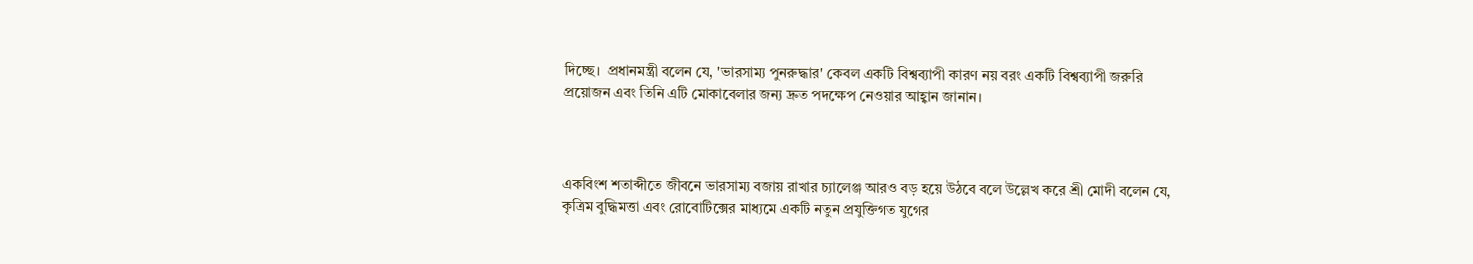দিচ্ছে।  প্রধানমন্ত্রী বলেন যে, 'ভারসাম্য পুনরুদ্ধার' কেবল একটি বিশ্বব্যাপী কারণ নয় বরং একটি বিশ্বব্যাপী জরুরি প্রয়োজন এবং তিনি এটি মোকাবেলার জন্য দ্রুত পদক্ষেপ নেওয়ার আহ্বান জানান।



একবিংশ শতাব্দীতে জীবনে ভারসাম্য বজায় রাখার চ্যালেঞ্জ আরও বড় হয়ে উঠবে বলে উল্লেখ করে শ্রী মোদী বলেন যে, কৃত্রিম বুদ্ধিমত্তা এবং রোবোটিক্সের মাধ্যমে একটি নতুন প্রযুক্তিগত যুগের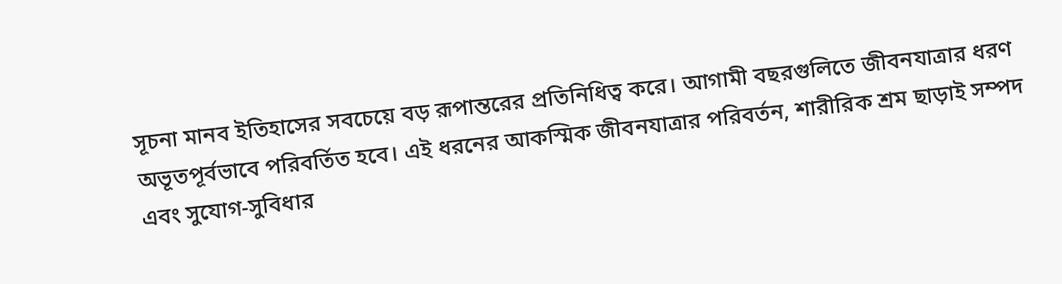সূচনা মানব ইতিহাসের সবচেয়ে বড় রূপান্তরের প্রতিনিধিত্ব করে। আগামী বছরগুলিতে জীবনযাত্রার ধরণ অভূতপূর্বভাবে পরিবর্তিত হবে। এই ধরনের আকস্মিক জীবনযাত্রার পরিবর্তন, শারীরিক শ্রম ছাড়াই সম্পদ এবং সুযোগ-সুবিধার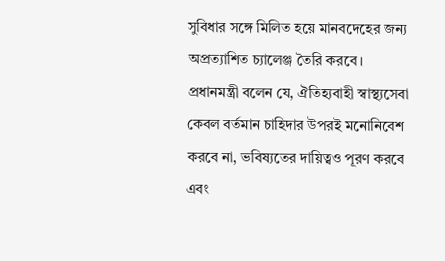সুবিধার সঙ্গে মিলিত হয়ে মানবদেহের জন্য অপ্রত্যাশিত চ্যালেঞ্জ তৈরি করবে। প্রধানমন্ত্রী বলেন যে, ঐতিহ্যবাহী স্বাস্থ্যসেবা কেবল বর্তমান চাহিদার উপরই মনোনিবেশ করবে না, ভবিষ্যতের দায়িত্বও পূরণ করবে এবং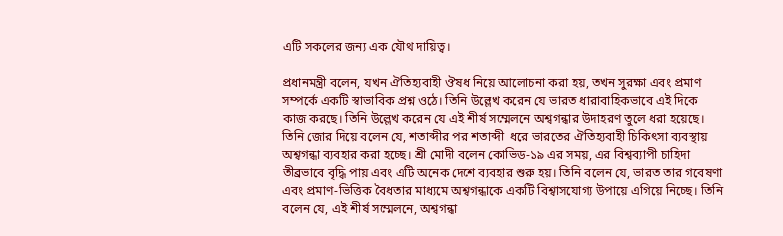এটি সকলের জন্য এক যৌথ দায়িত্ব।

প্রধানমন্ত্রী বলেন, যখন ঐতিহ্যবাহী ঔষধ নিয়ে আলোচনা করা হয়, তখন সুরক্ষা এবং প্রমাণ সম্পর্কে একটি স্বাভাবিক প্রশ্ন ওঠে। তিনি উল্লেখ করেন যে ভারত ধারাবাহিকভাবে এই দিকে কাজ করছে। তিনি উল্লেখ করেন যে এই শীর্ষ সম্মেলনে অশ্বগন্ধার উদাহরণ তুলে ধরা হয়েছে। তিনি জোর দিয়ে বলেন যে, শতাব্দীর পর শতাব্দী  ধরে ভারতের ঐতিহ্যবাহী চিকিৎসা ব্যবস্থায় অশ্বগন্ধা ব্যবহার করা হচ্ছে। শ্রী মোদী বলেন কোভিড-১৯ এর সময়, এর বিশ্বব্যাপী চাহিদা তীব্রভাবে বৃদ্ধি পায় এবং এটি অনেক দেশে ব্যবহার শুরু হয়। তিনি বলেন যে, ভারত তার গবেষণা এবং প্রমাণ-ভিত্তিক বৈধতার মাধ্যমে অশ্বগন্ধাকে একটি বিশ্বাসযোগ্য উপায়ে এগিয়ে নিচ্ছে। তিনি বলেন যে, এই শীর্ষ সম্মেলনে, অশ্বগন্ধা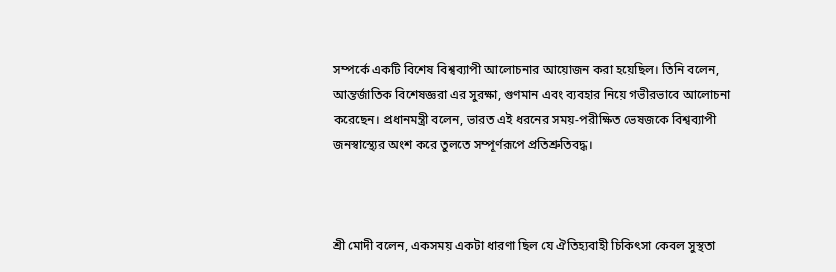সম্পর্কে একটি বিশেষ বিশ্বব্যাপী আলোচনার আয়োজন করা হয়েছিল। তিনি বলেন, আন্তর্জাতিক বিশেষজ্ঞরা এর সুরক্ষা, গুণমান এবং ব্যবহার নিয়ে গভীরভাবে আলোচনা করেছেন। প্রধানমন্ত্রী বলেন, ভারত এই ধরনের সময়-পরীক্ষিত ভেষজকে বিশ্বব্যাপী জনস্বাস্থ্যের অংশ করে তুলতে সম্পূর্ণরূপে প্রতিশ্রুতিবদ্ধ।



শ্রী মোদী বলেন, একসময় একটা ধারণা ছিল যে ঐতিহ্যবাহী চিকিৎসা কেবল সুস্থতা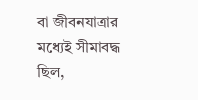বা জীবনযাত্রার মধ্যেই সীমাবদ্ধ ছিল,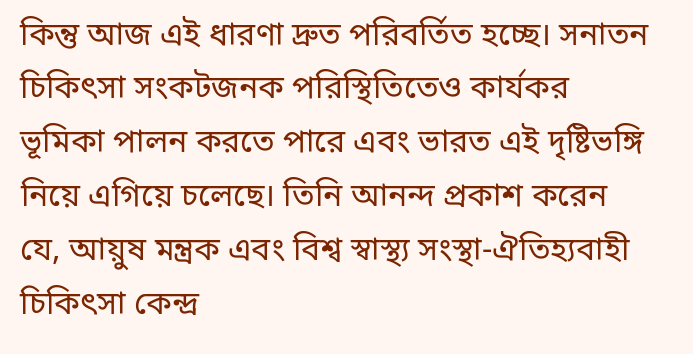কিন্তু আজ এই ধারণা দ্রুত পরিবর্তিত হচ্ছে। সনাতন চিকিৎসা সংকটজনক পরিস্থিতিতেও কার্যকর ভূমিকা পালন করতে পারে এবং ভারত এই দৃষ্টিভঙ্গি নিয়ে এগিয়ে চলেছে। তিনি আনন্দ প্রকাশ করেন যে, আয়ুষ মন্ত্রক এবং বিশ্ব স্বাস্থ্য সংস্থা-ঐতিহ্যবাহী চিকিৎসা কেন্দ্র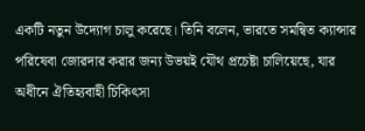একটি নতুন উদ্যোগ চালু করেছে। তিনি বলেন, ভারতে সমন্বিত ক্যান্সার পরিষেবা জোরদার করার জন্য উভয়ই যৌথ প্রচেষ্টা চালিয়েছে, যার অধীনে ঐতিহ্যবাহী চিকিৎসা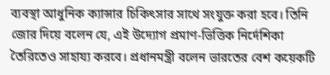ব্যবস্থা আধুনিক ক্যান্সার চিকিৎসার সাথে সংযুক্ত করা হবে। তিনি জোর দিয়ে বলেন যে, এই উদ্যোগ প্রমাণ-ভিত্তিক নির্দেশিকা তৈরিতেও সাহায্য করবে। প্রধানমন্ত্রী বলেন ভারতের বেশ কয়েকটি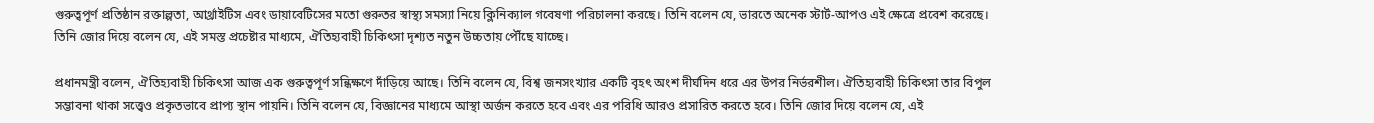গুরুত্বপূর্ণ প্রতিষ্ঠান রক্তাল্পতা, আর্থ্রাইটিস এবং ডায়াবেটিসের মতো গুরুতর স্বাস্থ্য সমস্যা নিয়ে ক্লিনিক্যাল গবেষণা পরিচালনা করছে। তিনি বলেন যে, ভারতে অনেক স্টার্ট-আপও এই ক্ষেত্রে প্রবেশ করেছে। তিনি জোর দিয়ে বলেন যে, এই সমস্ত প্রচেষ্টার মাধ্যমে, ঐতিহ্যবাহী চিকিৎসা দৃশ্যত নতুন উচ্চতায় পৌঁছে যাচ্ছে।

প্রধানমন্ত্রী বলেন, ঐতিহ্যবাহী চিকিৎসা আজ এক গুরুত্বপূর্ণ সন্ধিক্ষণে দাঁড়িয়ে আছে। তিনি বলেন যে, বিশ্ব জনসংখ্যার একটি বৃহৎ অংশ দীর্ঘদিন ধরে এর উপর নির্ভরশীল। ঐতিহ্যবাহী চিকিৎসা তার বিপুল সম্ভাবনা থাকা সত্ত্বেও প্রকৃতভাবে প্রাপ্য স্থান পায়নি। তিনি বলেন যে, বিজ্ঞানের মাধ্যমে আস্থা অর্জন করতে হবে এবং এর পরিধি আরও প্রসারিত করতে হবে। তিনি জোর দিয়ে বলেন যে, এই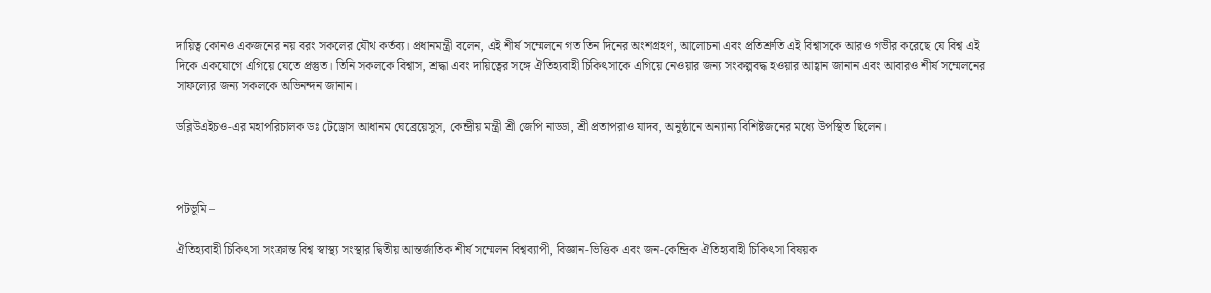দায়িত্ব কোনও একজনের নয় বরং সকলের যৌথ কর্তব্য। প্রধানমন্ত্রী বলেন, এই শীর্ষ সম্মেলনে গত তিন দিনের অংশগ্রহণ, আলোচনা এবং প্রতিশ্রুতি এই বিশ্বাসকে আরও গভীর করেছে যে বিশ্ব এই দিকে একযোগে এগিয়ে যেতে প্রস্তুত। তিনি সকলকে বিশ্বাস, শ্রদ্ধা এবং দায়িত্বের সঙ্গে ঐতিহ্যবাহী চিকিৎসাকে এগিয়ে নেওয়ার জন্য সংকল্পবদ্ধ হওয়ার আহ্বান জানান এবং আবারও শীর্ষ সম্মেলনের সাফল্যের জন্য সকলকে অভিনন্দন জানান।

ডব্লিউএইচও-এর মহাপরিচালক ডঃ টেড্রোস আধানম ঘেব্রেয়েসুস, কেন্দ্রীয় মন্ত্রী শ্রী জেপি নাড্ডা, শ্রী প্রতাপরাও যাদব, অনুষ্ঠানে অন্যান্য বিশিষ্টজনের মধ্যে উপস্থিত ছিলেন।



পটভূমি –

ঐতিহ্যবাহী চিকিৎসা সংক্রান্ত বিশ্ব স্বাস্থ্য সংস্থার দ্বিতীয় আন্তর্জাতিক শীর্ষ সম্মেলন বিশ্বব্যাপী, বিজ্ঞান-ভিত্তিক এবং জন-কেন্দ্রিক ঐতিহ্যবাহী চিকিৎসা বিষয়ক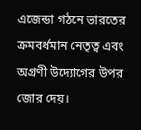এজেন্ডা গঠনে ভারতের ক্রমবর্ধমান নেতৃত্ব এবং অগ্রণী উদ্যোগের উপর জোর দেয়।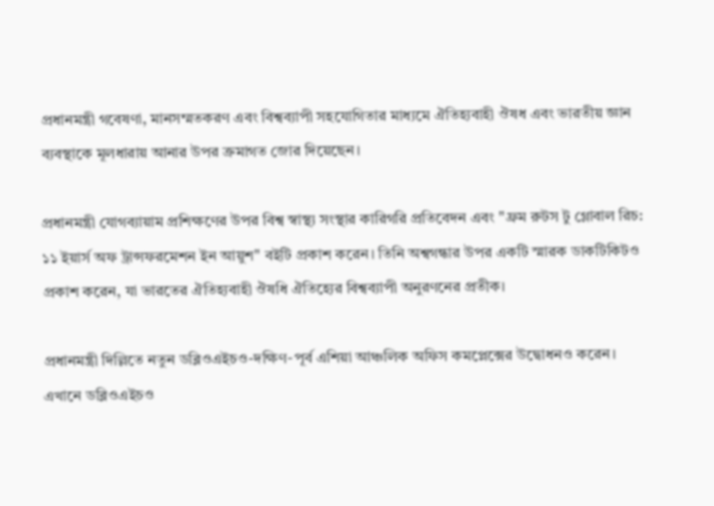প্রধানমন্ত্রী গবেষণা, মানসম্মতকরণ এবং বিশ্বব্যাপী সহযোগিতার মাধ্যমে ঐতিহ্যবাহী ঔষধ এবং ভারতীয় জ্ঞান ব্যবস্থাকে মূলধারায় আনার উপর ক্রমাগত জোর দিয়েছেন।

প্রধানমন্ত্রী যোগব্যায়াম প্রশিক্ষণের উপর বিশ্ব স্বাস্থ্য সংস্থার কারিগরি প্রতিবেদন এবং "ফ্রম রুটস টু গ্লোবাল রিচ: ১১ ইয়ার্স অফ ট্রান্সফরমেশন ইন আয়ুশ" বইটি প্রকাশ করেন। তিনি অশ্বগন্ধার উপর একটি স্মারক ডাকটিকিটও প্রকাশ করেন, যা ভারতের ঐতিহ্যবাহী ঔষধি ঐতিহ্যের বিশ্বব্যাপী অনুরণনের প্রতীক।

প্রধানমন্ত্রী দিল্লিতে নতুন ডব্লিওএইচও-দক্ষিণ-পূর্ব এশিয়া আঞ্চলিক অফিস কমপ্লেক্সের উদ্বোধনও করেন। এখানে ডব্লিওএইচও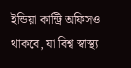ইন্ডিয়া কান্ট্রি অফিসও থাকবে, যা বিশ্ব স্বাস্থ্য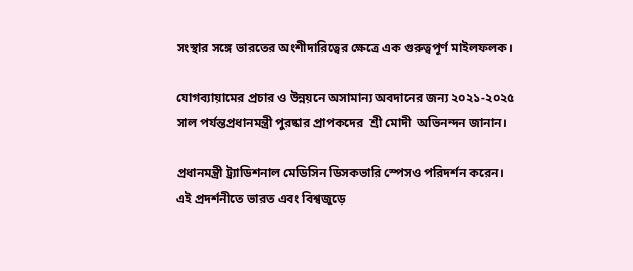সংস্থার সঙ্গে ভারতের অংশীদারিত্বের ক্ষেত্রে এক গুরুত্বপূর্ণ মাইলফলক।

যোগব্যায়ামের প্রচার ও উন্নয়নে অসামান্য অবদানের জন্য ২০২১-২০২৫ সাল পর্যন্তপ্রধানমন্ত্রী পুরষ্কার প্রাপকদের  শ্রী মোদী  অভিনন্দন জানান।

প্রধানমন্ত্রী ট্র্যাডিশনাল মেডিসিন ডিসকভারি স্পেসও পরিদর্শন করেন। এই প্রদর্শনীতে ভারত এবং বিশ্বজুড়ে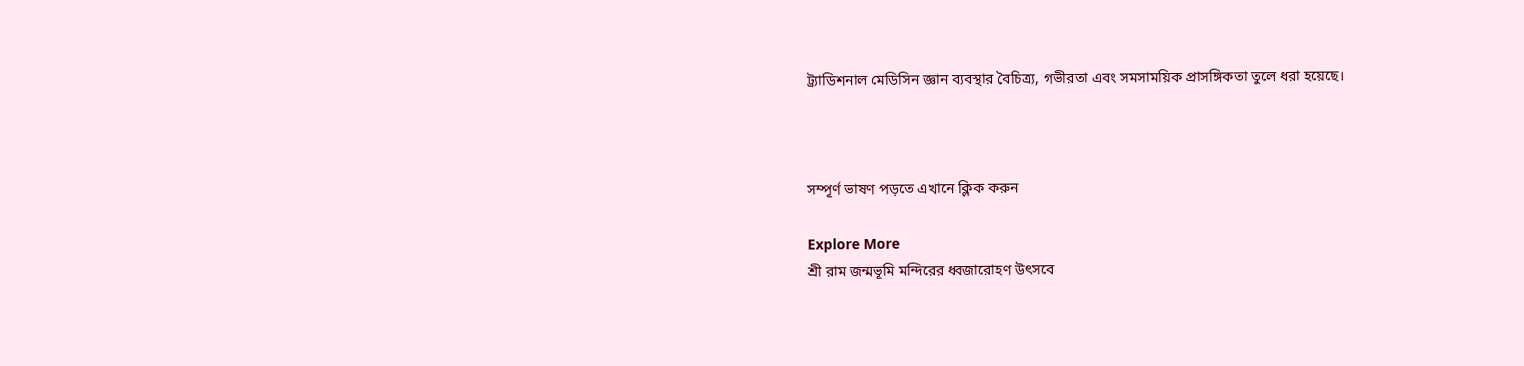ট্র্যাডিশনাল মেডিসিন জ্ঞান ব্যবস্থার বৈচিত্র্য, গভীরতা এবং সমসাময়িক প্রাসঙ্গিকতা তুলে ধরা হয়েছে।



সম্পূর্ণ ভাষণ পড়তে এখানে ক্লিক করুন

Explore More
শ্রী রাম জন্মভূমি মন্দিরের ধ্বজারোহণ উৎসবে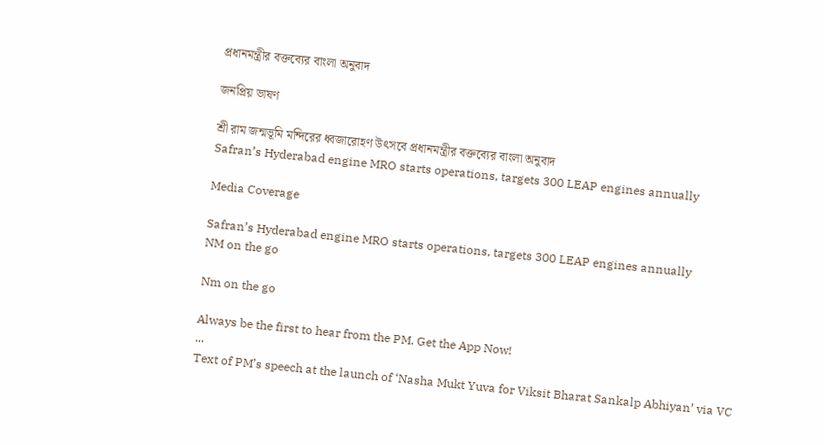প্রধানমন্ত্রীর বক্তব্যের বাংলা অনুবাদ

জনপ্রিয় ভাষণ

শ্রী রাম জন্মভূমি মন্দিরের ধ্বজারোহণ উৎসবে প্রধানমন্ত্রীর বক্তব্যের বাংলা অনুবাদ
Safran’s Hyderabad engine MRO starts operations, targets 300 LEAP engines annually

Media Coverage

Safran’s Hyderabad engine MRO starts operations, targets 300 LEAP engines annually
NM on the go

Nm on the go

Always be the first to hear from the PM. Get the App Now!
...
Text of PM’s speech at the launch of ‘Nasha Mukt Yuva for Viksit Bharat Sankalp Abhiyan’ via VC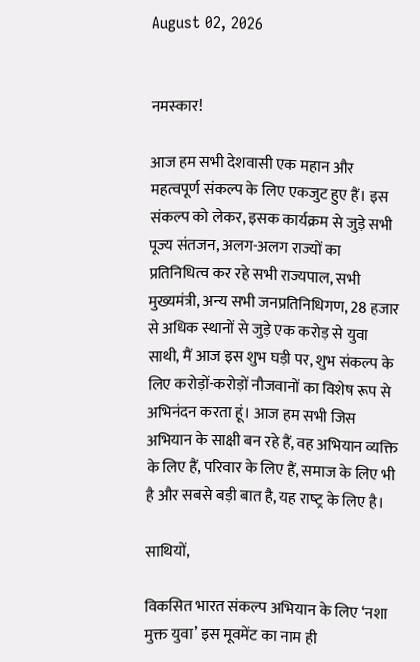August 02, 2026


नमस्‍कार!

आज हम सभी देशवासी एक महान और महत्वपूर्ण संकल्प के लिए एकजुट हुए हैं। इस संकल्प को लेकर, इसक कार्यक्रम से जुड़े सभी पूज्य संतजन, अलग-अलग राज्यों का प्रतिनिधित्व कर रहे सभी राज्यपाल, सभी मुख्यमंत्री, अन्‍य सभी जनप्रतिनिधिगण, 28 हजार से अधिक स्थानों से जुड़े एक करोड़ से युवा साथी, मैं आज इस शुभ घड़ी पर, शुभ संकल्प के लिए करोड़ों-करोड़ों नौजवानों का विशेष रूप से अभिनंदन करता हूं। आज हम सभी जिस अभियान के साक्षी बन रहे हैं, वह अभियान व्यक्ति के लिए हैं, परिवार के लिए हैं, समाज के लिए भी है और सबसे बड़ी बात है, यह राष्‍ट्र के लिए है।

साथियों,

विकसित भारत संकल्प अभियान के लिए ‘नशा मुक्त युवा’ इस मूवमेंट का नाम ही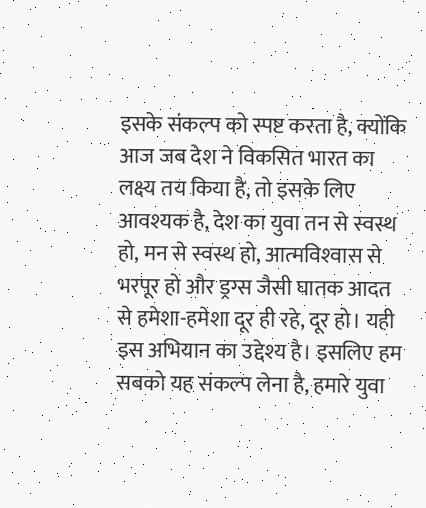इसके संकल्प को स्पष्ट करता है, क्योंकि आज जब देश ने विकसित भारत का लक्ष्य तय किया है, तो इसके लिए आवश्यक है, देश का युवा तन से स्वस्थ हो, मन से स्वस्थ हो, आत्‍मविश्‍वास से भरपूर हो और ड्रग्स जैसी घातक आदत से हमेशा-हमेशा दूर ही रहे, दूर हो। यही इस अभियान का उद्देश्य है। इसलिए हम सबको यह संकल्प लेना है, हमारे युवा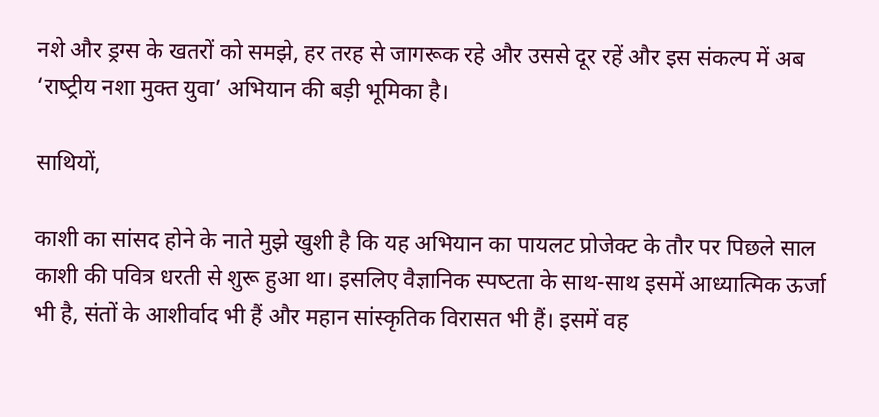नशे और ड्रग्स के खतरों को समझे, हर तरह से जागरूक रहे और उससे दूर रहें और इस संकल्प में अब ‘राष्‍ट्रीय नशा मुक्त युवा’ अभियान की बड़ी भूमिका है।

साथियों,

काशी का सांसद होने के नाते मुझे खुशी है कि यह अभियान का पायलट प्रोजेक्ट के तौर पर पिछले साल काशी की पवित्र धरती से शुरू हुआ था। इसलिए वैज्ञानिक स्‍पष्‍टता के साथ-साथ इसमें आध्यात्मिक ऊर्जा भी है, संतों के आशीर्वाद भी हैं और महान सांस्कृतिक विरासत भी हैं। इसमें वह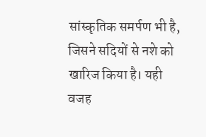सांस्कृतिक समर्पण भी है, जिसने सदियों से नशे को खारिज किया है। यही वजह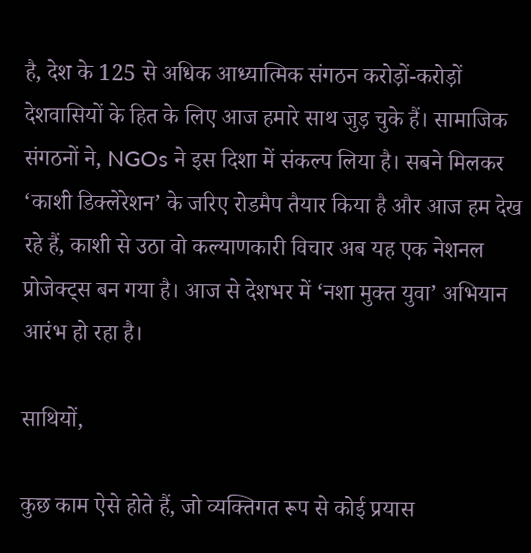है, देश के 125 से अधिक आध्यात्मिक संगठन करोड़ों-करोड़ों देशवासियों के हित के लिए आज हमारे साथ जुड़ चुके हैं। सामाजिक संगठनों ने, NGOs ने इस दिशा में संकल्प लिया है। सबने मिलकर ‘काशी डिक्लेरेशन’ के जरिए रोडमैप तैयार किया है और आज हम देख रहे हैं, काशी से उठा वो कल्याणकारी विचार अब यह एक नेशनल प्रोजेक्ट्स बन गया है। आज से देशभर में ‘नशा मुक्त युवा’ अभियान आरंभ हो रहा है।

साथियों,

कुछ काम ऐसे होते हैं, जो व्यक्तिगत रूप से कोई प्रयास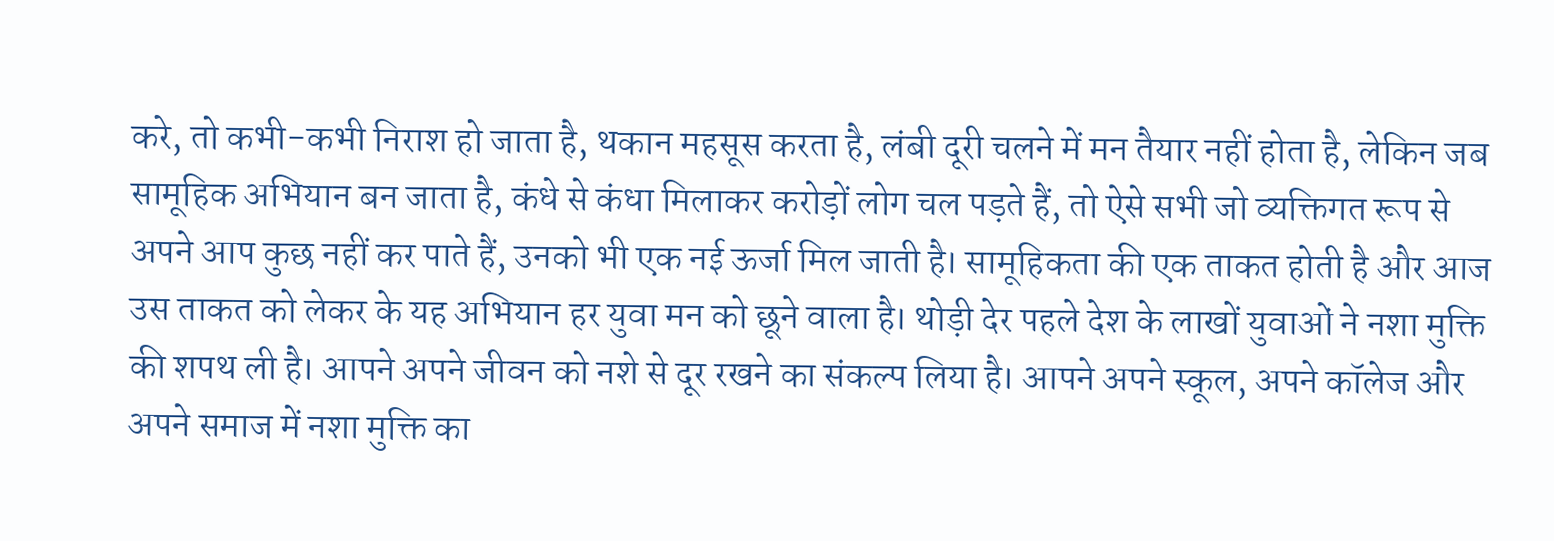करे, तो कभी-कभी निराश हो जाता है, थकान महसूस करता है, लंबी दूरी चलने में मन तैयार नहीं होता है, लेकिन जब सामूहिक अभियान बन जाता है, कंधे से कंधा मिलाकर करोड़ों लोग चल पड़ते हैं, तो ऐसे सभी जो व्यक्तिगत रूप से अपने आप कुछ नहीं कर पाते हैं, उनको भी एक नई ऊर्जा मिल जाती है। सामूहिकता की एक ताकत होती है और आज उस ताकत को लेकर के यह अभियान हर युवा मन को छूने वाला है। थोड़ी देर पहले देश के लाखों युवाओं ने नशा मुक्ति की शपथ ली है। आपने अपने जीवन को नशे से दूर रखने का संकल्प लिया है। आपने अपने स्कूल, अपने कॉलेज और अपने समाज में नशा मुक्ति का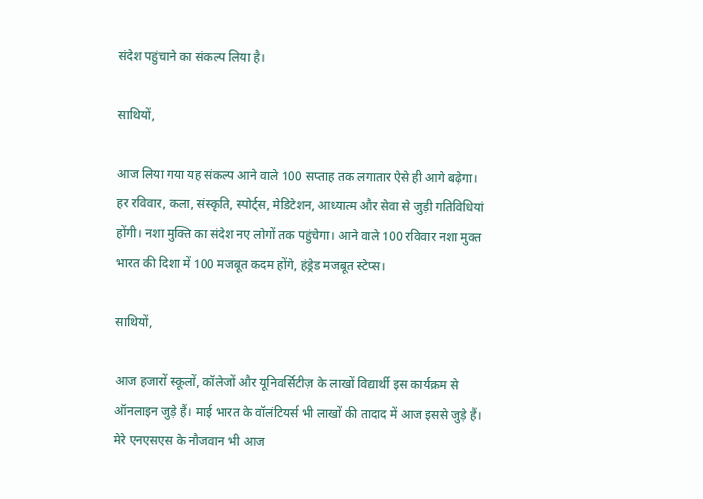संदेश पहुंचाने का संकल्प लिया है।

साथियों,

आज लिया गया यह संकल्प आने वाले 100 सप्ताह तक लगातार ऐसे ही आगे बढ़ेगा। हर रविवार, कला, संस्‍कृति, स्पोर्ट्स, मेडिटेशन, आध्यात्म और सेवा से जुड़ी गतिविधियां होंगी। नशा मुक्ति का संदेश नए लोगों तक पहुंचेगा। आने वाले 100 रविवार नशा मुक्त भारत की दिशा में 100 मजबूत कदम होंगे, हंड्रेड मजबूत स्‍टेप्‍स।

साथियों,

आज हजारों स्कूलों, कॉलेजों और यूनिवर्सिटीज़ के लाखों विद्यार्थी इस कार्यक्रम से ऑनलाइन जुड़े हैं। माई भारत के वॉलंटियर्स भी लाखों की तादाद में आज इससे जुड़े हैं। मेरे एनएसएस के नौजवान भी आज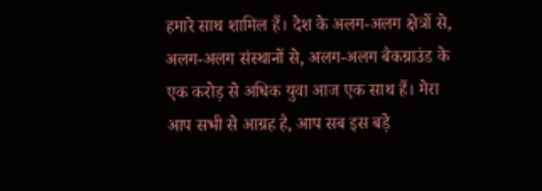हमारे साथ शामिल हैं। देश के अलग-अलग क्षेत्रों से, अलग-अलग संस्‍थानों से, अलग-अलग बैकग्राउंड के एक करोड़ से अधिक युवा आज एक साथ हैं। मेरा आप सभी से आग्रह है, आप सब इस बड़े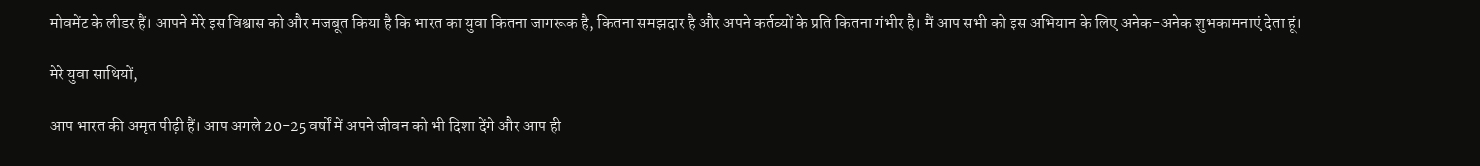मोवमेंट के लीडर हैं। आपने मेरे इस विश्वास को और मजबूत किया है कि भारत का युवा कितना जागरूक है, कितना समझदार है और अपने कर्तव्यों के प्रति कितना गंभीर है। मैं आप सभी को इस अभियान के लिए अनेक-अनेक शुभकामनाएं देता हूं।

मेरे युवा साथियों,

आप भारत की अमृत पीढ़ी हैं। आप अगले 20-25 वर्षों में अपने जीवन को भी दिशा देंगे और आप ही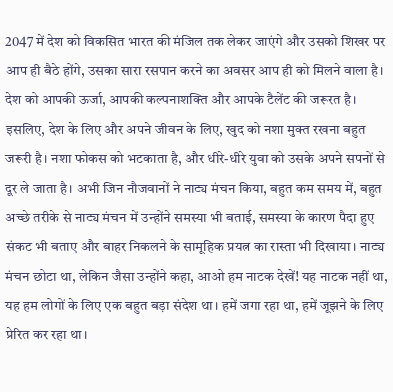2047 में देश को विकसित भारत की मंजिल तक लेकर जाएंगे और उसको शिखर पर आप ही बैठे होंगे, उसका सारा रसपान करने का अवसर आप ही को मिलने वाला है। देश को आपकी ऊर्जा, आपकी कल्पनाशक्ति और आपके टैलेंट की जरूरत है। इसलिए, देश के लिए और अपने जीवन के लिए, खुद को नशा मुक्त रखना बहुत जरूरी है। नशा फोकस को भटकाता है, और धीरे-धीरे युवा को उसके अपने सपनों से दूर ले जाता है। अभी जिन नौजवानों ने नाट्य मंचन किया, बहुत कम समय में, बहुत अच्छे तरीके से नाट्य मंचन में उन्होंने समस्या भी बताई, समस्या के कारण पैदा हुए संकट भी बताए और बाहर निकलने के सामूहिक प्रयत्न का रास्ता भी दिखाया। नाट्य मंचन छोटा था, लेकिन जैसा उन्होंने कहा, आओ हम नाटक देखें! यह नाटक नहीं था, यह हम लोगों के लिए एक बहुत बड़ा संदेश था। हमें जगा रहा था, हमें जूझने के लिए प्रेरित कर रहा था।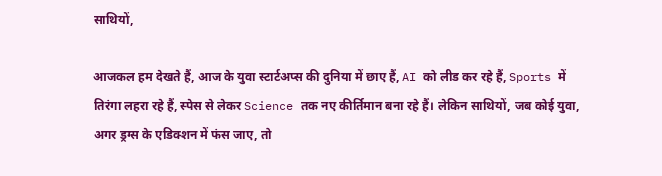साथियों,

आजकल हम देखते हैं, आज के युवा स्‍टार्टअप्‍स की दुनिया में छाए हैं, AI को लीड कर रहे हैं, Sports में तिरंगा लहरा रहे हैं, स्‍पेस से लेकर Science तक नए कीर्तिमान बना रहे हैं। लेकिन साथियों, जब कोई युवा, अगर ड्रग्स के एडिक्‍शन में फंस जाए, तो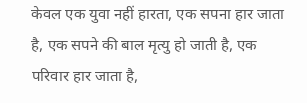केवल एक युवा नहीं हारता, एक सपना हार जाता है, एक सपने की बाल मृत्यु हो जाती है, एक परिवार हार जाता है,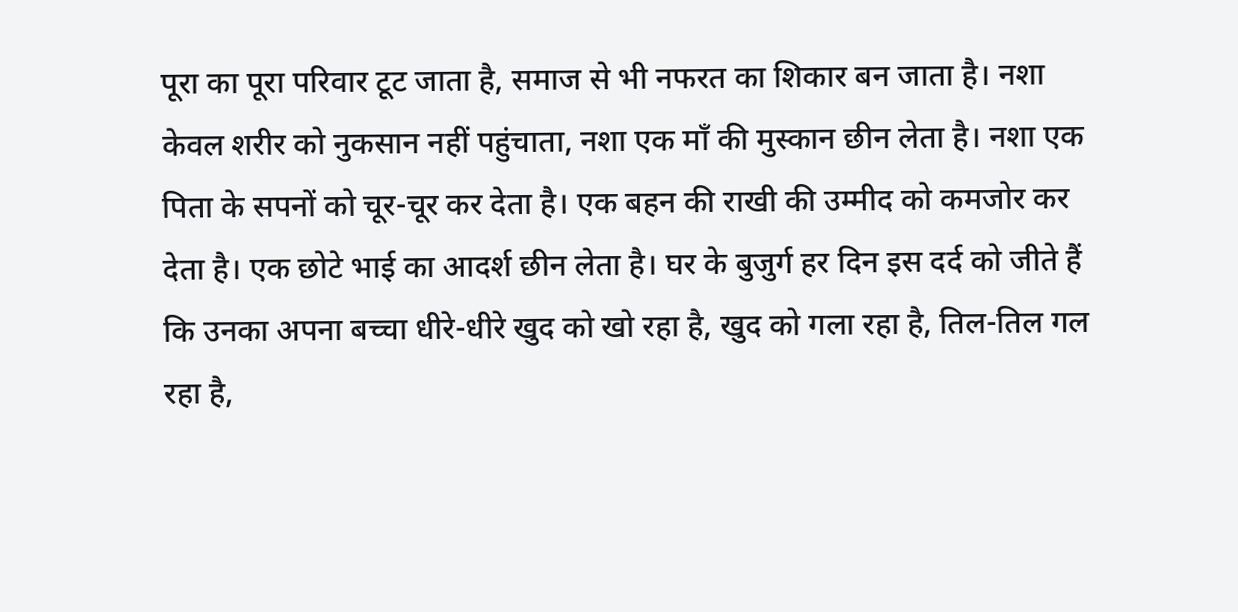पूरा का पूरा परिवार टूट जाता है, समाज से भी नफरत का शिकार बन जाता है। नशा केवल शरीर को नुकसान नहीं पहुंचाता, नशा एक माँ की मुस्कान छीन लेता है। नशा एक पिता के सपनों को चूर-चूर कर देता है। एक बहन की राखी की उम्मीद को कमजोर कर देता है। एक छोटे भाई का आदर्श छीन लेता है। घर के बुजुर्ग हर दिन इस दर्द को जीते हैं कि उनका अपना बच्चा धीरे-धीरे खुद को खो रहा है, खुद को गला रहा है, तिल-तिल गल रहा है,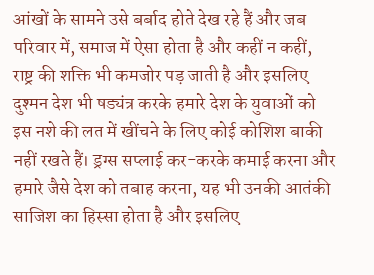आंखों के सामने उसे बर्बाद होते देख रहे हैं और जब परिवार में, समाज में ऐसा होता है और कहीं न कहीं, राष्ट्र की शक्ति भी कमजोर पड़ जाती है और इसलिए दुश्मन देश भी षड्यंत्र करके हमारे देश के युवाओं को इस नशे की लत में खींचने के लिए कोई कोशिश बाकी नहीं रखते हैं। ड्रग्स सप्लाई कर-करके कमाई करना और हमारे जैसे देश को तबाह करना, यह भी उनकी आतंकी साजिश का हिस्सा होता है और इसलिए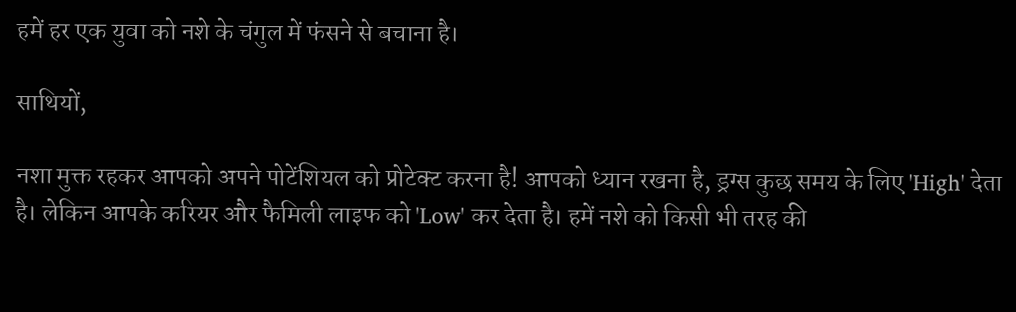हमें हर एक युवा को नशे के चंगुल में फंसने से बचाना है।

साथियों,

नशा मुक्त रहकर आपको अपने पोटेंशियल को प्रोटेक्ट करना है! आपको ध्यान रखना है, ड्रग्स कुछ समय के लिए 'High' देता है। लेकिन आपके करियर और फैमिली लाइफ को 'Low' कर देता है। हमें नशे को किसी भी तरह की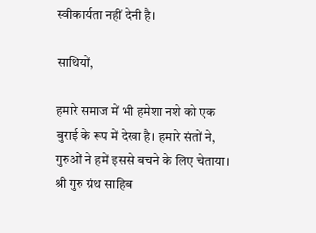स्वीकार्यता नहीं देनी है।

साथियों,

हमारे समाज में भी हमेशा नशे को एक बुराई के रूप में देखा है। हमारे संतों ने, गुरुओं ने हमें इससे बचने के लिए चेताया। श्री गुरु ग्रंथ साहिब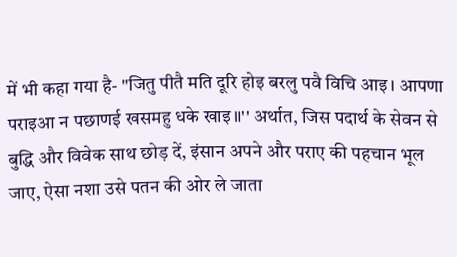में भी कहा गया है- "जितु पीतै मति दूरि होइ बरलु पवै विचि आइ। आपणा पराइआ न पछाणई खसमहु धके खाइ॥'' अर्थात, जिस पदार्थ के सेवन से बुद्धि और विवेक साथ छोड़ दें, इंसान अपने और पराए की पहचान भूल जाए, ऐसा नशा उसे पतन की ओर ले जाता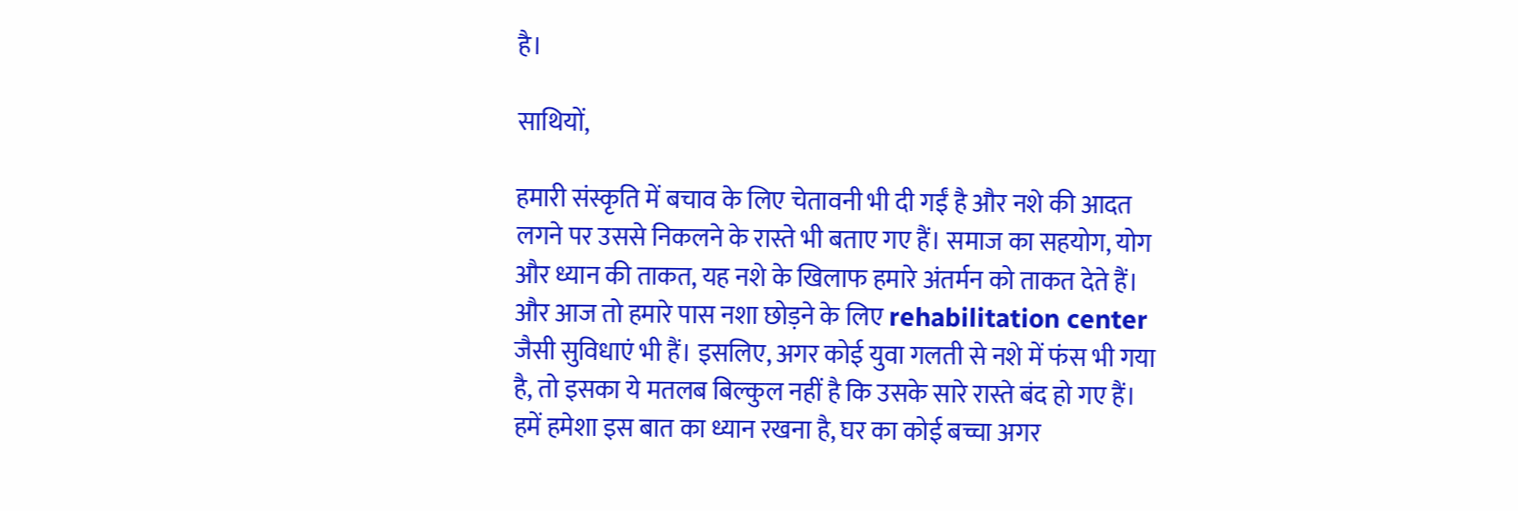है।

साथियों,

हमारी संस्कृति में बचाव के लिए चेतावनी भी दी गईं है और नशे की आदत लगने पर उससे निकलने के रास्ते भी बताए गए हैं। समाज का सहयोग, योग और ध्यान की ताकत, यह नशे के खिलाफ हमारे अंतर्मन को ताकत देते हैं। और आज तो हमारे पास नशा छोड़ने के लिए rehabilitation center जैसी सुविधाएं भी हैं। इसलिए, अगर कोई युवा गलती से नशे में फंस भी गया है, तो इसका ये मतलब बिल्कुल नहीं है कि उसके सारे रास्ते बंद हो गए हैं। हमें हमेशा इस बात का ध्यान रखना है, घर का कोई बच्चा अगर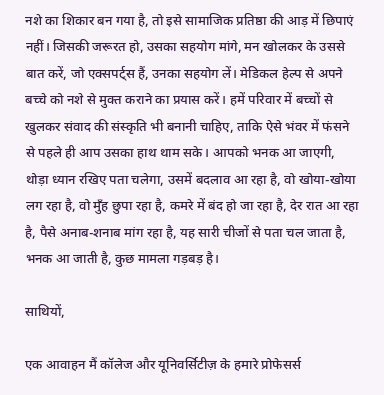नशे का शिकार बन गया है, तो इसे सामाजिक प्रतिष्ठा की आड़ में छिपाएं नहीं। जिसकी जरूरत हो, उसका सहयोग मांगे, मन खोलकर के उससे बात करें, जो एक्सपर्ट्स हैं, उनका सहयोग लें। मेडिकल हेल्प से अपने बच्चे को नशे से मुक्त कराने का प्रयास करें। हमें परिवार में बच्चों से खुलकर संवाद की संस्कृति भी बनानी चाहिए, ताकि ऐसे भंवर में फंसने से पहले ही आप उसका हाथ थाम सके। आपको भनक आ जाएगी, थोड़ा ध्यान रखिए पता चलेगा, उसमें बदलाव आ रहा है, वो खोया-खोया लग रहा है, वो मुँह छुपा रहा है, कमरे में बंद हो जा रहा है, देर रात आ रहा है, पैसे अनाब-शनाब मांग रहा है, यह सारी चीजों से पता चल जाता है, भनक आ जाती है, कुछ मामला गड़बड़ है।

साथियों,

एक आवाहन मैं कॉलेज और यूनिवर्सिटीज़ के हमारे प्रोफेसर्स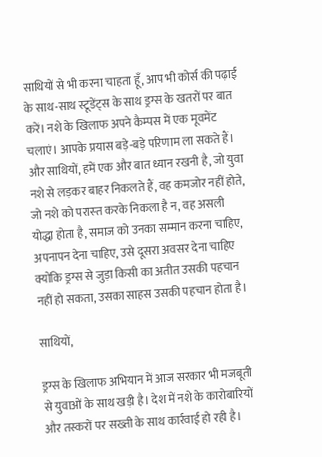साथियों से भी करना चाहता हूँ, आप भी कोर्स की पढ़ाई के साथ-साथ स्टूडेंट्स के साथ ड्रग्स के खतरों पर बात करें। नशे के खिलाफ अपने कैम्पस में एक मूवमेंट चलाएं। आपके प्रयास बड़े-बड़े परिणाम ला सकते हैं। और साथियों, हमें एक और बात ध्यान रखनी है, जो युवा नशे से लड़कर बाहर निकलते हैं, वह कमजोर नहीं होते, जो नशे को परास्‍त करके निकला है न, वह असली योद्धा होता है, समाज को उनका सम्मान करना चाहिए, अपनापन देना चाहिए, उसे दूसरा अवसर देना चाहिए क्योंकि ड्रग्स से जुड़ा किसी का अतीत उसकी पहचान नहीं हो सकता, उसका साहस उसकी पहचान होता है।

साथियों,

ड्रग्स के खिलाफ अभियान में आज सरकार भी मजबूती से युवाओं के साथ खड़ी है। देश में नशे के कारोबारियों और तस्करों पर सख्ती के साथ कार्रवाई हो रही है।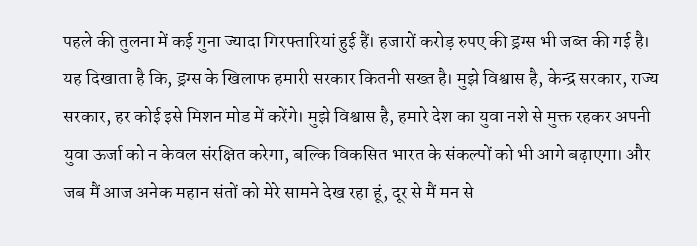पहले की तुलना में कई गुना ज्यादा गिरफ्तारियां हुई हैं। हजारों करोड़ रुपए की ड्रग्स भी जब्त की गई है। यह दिखाता है कि, ड्रग्स के खिलाफ हमारी सरकार कितनी सख्त है। मुझे विश्वास है, केन्‍द्र सरकार, राज्य सरकार, हर कोई इसे मिशन मोड में करेंगे। मुझे विश्वास है, हमारे देश का युवा नशे से मुक्त रहकर अपनी युवा ऊर्जा को न केवल संरक्षित करेगा, बल्कि विकसित भारत के संकल्पों को भी आगे बढ़ाएगा। और जब मैं आज अनेक महान संतों को मेरे सामने देख रहा हूं, दूर से मैं मन से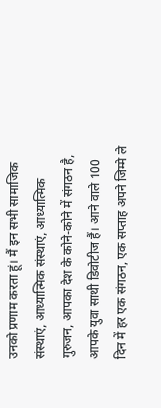उनको प्रणाम करता हूं। मैं इन सभी सामाजिक संस्‍थाएं, आध्यात्मिक संस्‍थाएं, आध्यात्मिक गुरुजन, आपका देश के कोने-कोने में संगठन है, आपके युवा साथी डिवोटीज हैं। आने वाले 100 दिन में हर एक संगठन, एक सप्ताह अपने जिम्मे ले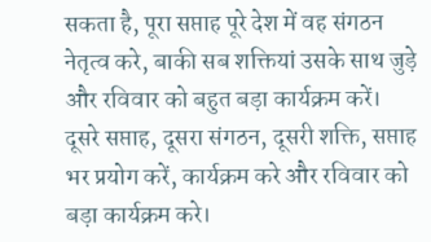सकता है, पूरा सप्ताह पूरे देश में वह संगठन नेतृत्व करे, बाकी सब शक्तियां उसके साथ जुड़े और रविवार को बहुत बड़ा कार्यक्रम करें। दूसरे सप्ताह, दूसरा संगठन, दूसरी शक्ति, सप्ताह भर प्रयोग करें, कार्यक्रम करे और रविवार को बड़ा कार्यक्रम करे।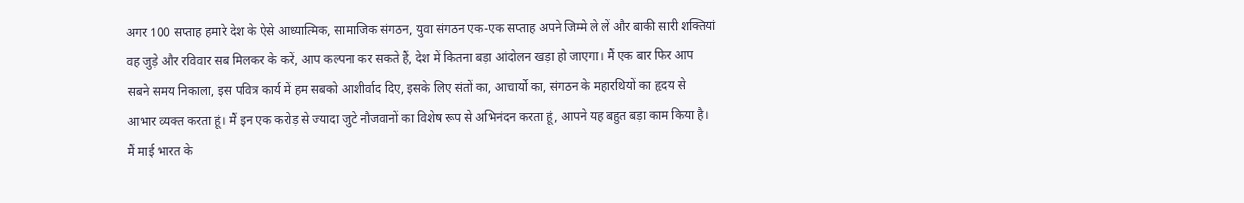अगर 100 सप्ताह हमारे देश के ऐसे आध्यात्मिक, सामाजिक संगठन, युवा संगठन एक-एक सप्ताह अपने जिम्मे ले लें और बाकी सारी शक्तियां वह जुड़े और रविवार सब मिलकर के करें, आप कल्पना कर सकते हैं, देश में कितना बड़ा आंदोलन खड़ा हो जाएगा। मैं एक बार फिर आप सबने समय निकाला, इस पवित्र कार्य में हम सबको आशीर्वाद दिए, इसके लिए संतों का, आचार्यो का, संगठन के महारथियों का हृदय से आभार व्यक्त करता हूं। मैं इन एक करोड़ से ज्यादा जुटे नौजवानों का विशेष रूप से अभिनंदन करता हूं, आपने यह बहुत बड़ा काम किया है। मैं माई भारत के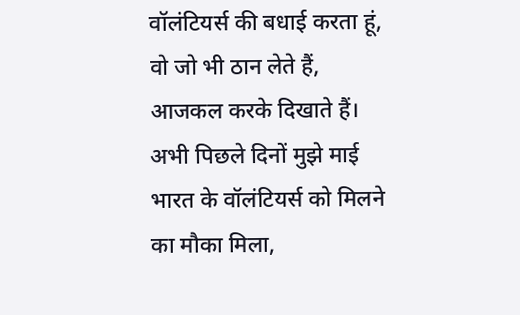वॉलंटियर्स की बधाई करता हूं, वो जो भी ठान लेते हैं, आजकल करके दिखाते हैं। अभी पिछले दिनों मुझे माई भारत के वॉलंटियर्स को मिलने का मौका मिला,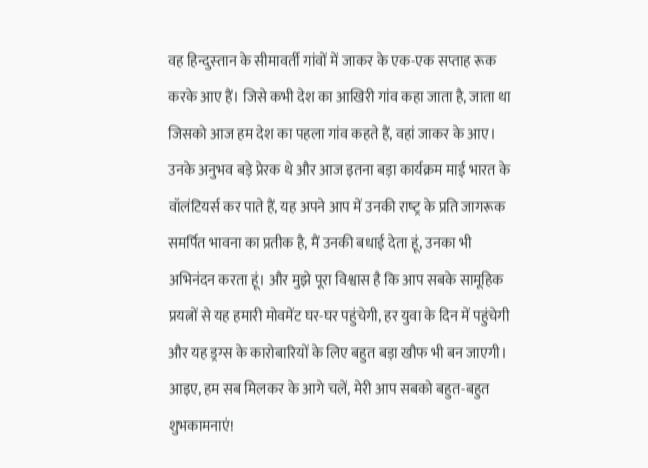वह हिन्‍दुस्‍तान के सीमावर्ती गांवों में जाकर के एक-एक सप्ताह रूक करके आए हैं। जिसे कभी देश का आखिरी गांव कहा जाता है, जाता था जिसको आज हम देश का पहला गांव कहते हैं, वहां जाकर के आए। उनके अनुभव बड़े प्रेरक थे और आज इतना बड़ा कार्यक्रम माई भारत के वॉलंटियर्स कर पाते हैं, यह अपने आप में उनकी राष्‍ट्र के प्रति जागरूक समर्पित भावना का प्रतीक है, मैं उनकी बधाई देता हूं, उनका भी अभिनंदन करता हूं। और मुझे पूरा विश्वास है कि आप सबके सामूहिक प्रयत्नों से यह हमारी मोवमेंट घर-घर पहुंचेगी, हर युवा के दिन में पहुंचेगी और यह ड्रग्स के कारोबारियों के लिए बहुत बड़ा खौफ भी बन जाएगी। आइए, हम सब मिलकर के आगे चलें, मेरी आप सबको बहुत-बहुत शुभकामनाएं!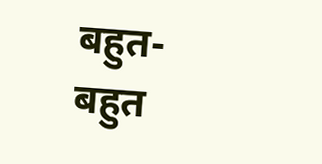बहुत-बहुत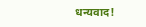धन्यवाद!